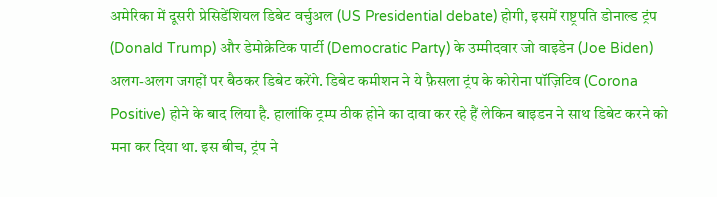अमेरिका में दूसरी प्रेसिडेंशियल डिबेट वर्चुअल (US Presidential debate) होगी, इसमें राष्ट्रपति डोनाल्ड ट्रंप (Donald Trump) और डेमोक्रेटिक पार्टी (Democratic Party) के उम्मीदवार जो वाइडेन (Joe Biden) अलग-अलग जगहों पर बैठकर डिबेट करेंगे. डिबेट कमीशन ने ये फ़ैसला ट्रंप के कोरोना पॉज़िटिव (Corona Positive) होने के बाद लिया है. हालांकि ट्रम्प ठीक होने का दावा कर रहे हैं लेकिन बाइडन ने साथ डिबेट करने को मना कर दिया था. इस बीच, ट्रंप ने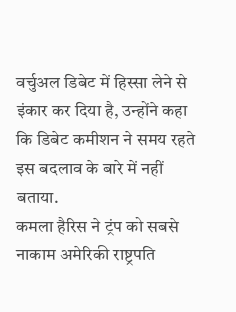वर्चुअल डिबेट में हिस्सा लेने से इंकार कर दिया है, उन्होंने कहा कि डिबेट कमीशन ने समय रहते इस बदलाव के बारे में नहीं बताया.
कमला हैरिस ने ट्रंप को सबसे नाकाम अमेरिकी राष्ट्रपति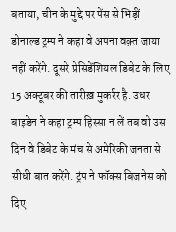बताया, चीन के मुद्दे पर पेंस से भिड़ीं
डोनाल्ड ट्रम्प ने कहा वे अपना वक़्त जाया नहीं करेंगे. दूसरे प्रेसिडेंशियल डिबेट के लिए 15 अक्टूबर की तारीख़ मुकर्रर है. उधर बाइडेन ने कहा ट्रम्प हिस्सा न लें तब वो उस दिन वे डिबेट के मंच से अमेरिकी जनता से सीधी बात करेंगे. ट्रंप ने फॉक्स बिजनेस को दिए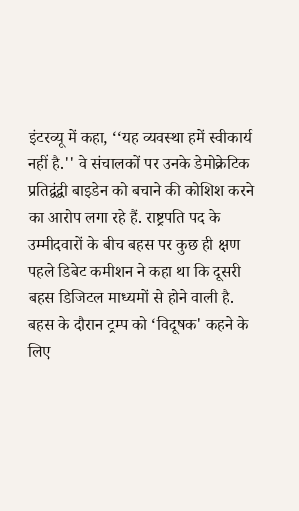इंटरव्यू में कहा, ‘‘यह व्यवस्था हमें स्वीकार्य नहीं है.'' वे संचालकों पर उनके डेमोक्रेटिक प्रतिद्वंद्वी बाइडेन को बचाने की कोशिश करने का आरोप लगा रहे हैं. राष्ट्रपति पद के उम्मीदवारों के बीच बहस पर कुछ ही क्षण पहले डिबेट कमीशन ने कहा था कि दूसरी बहस डिजिटल माध्यमों से होने वाली है.
बहस के दौरान ट्रम्प को ‘विदूषक' कहने के लिए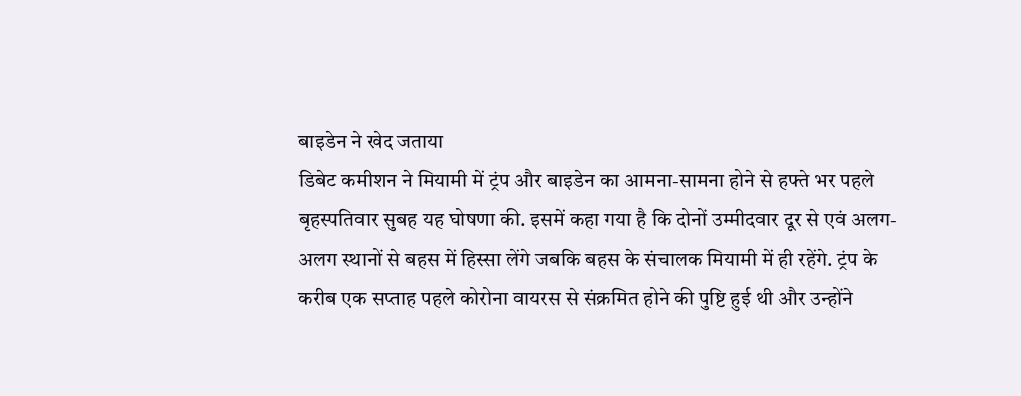बाइडेन ने खेद जताया
डिबेट कमीशन ने मियामी में ट्रंप और बाइडेन का आमना-सामना होने से हफ्ते भर पहले बृहस्पतिवार सुबह यह घोषणा की. इसमें कहा गया है कि दोनों उम्मीदवार दूर से एवं अलग-अलग स्थानों से बहस में हिस्सा लेंगे जबकि बहस के संचालक मियामी में ही रहेंगे. ट्रंप के करीब एक सप्ताह पहले कोरोना वायरस से संक्रमित होने की पुष्टि हुई थी और उन्होंने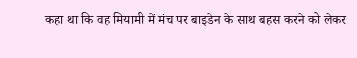कहा था कि वह मियामी में मंच पर बाइडेन के साथ बहस करने को लेकर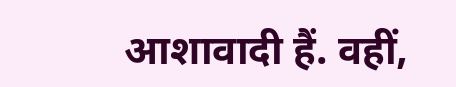आशावादी हैं. वहीं,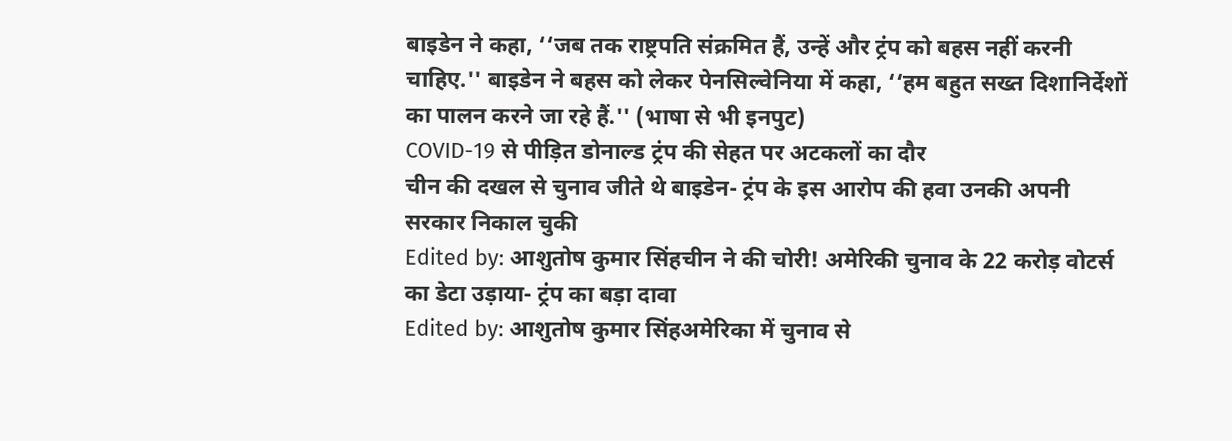बाइडेन ने कहा, ‘‘जब तक राष्ट्रपति संक्रमित हैं, उन्हें और ट्रंप को बहस नहीं करनी चाहिए.'' बाइडेन ने बहस को लेकर पेनसिल्वेनिया में कहा, ‘‘हम बहुत सख्त दिशानिर्देशों का पालन करने जा रहे हैं.'' (भाषा से भी इनपुट)
COVID-19 से पीड़ित डोनाल्ड ट्रंप की सेहत पर अटकलों का दौर
चीन की दखल से चुनाव जीते थे बाइडेन- ट्रंप के इस आरोप की हवा उनकी अपनी सरकार निकाल चुकी
Edited by: आशुतोष कुमार सिंहचीन ने की चोरी! अमेरिकी चुनाव के 22 करोड़ वोटर्स का डेटा उड़ाया- ट्रंप का बड़ा दावा
Edited by: आशुतोष कुमार सिंहअमेरिका में चुनाव से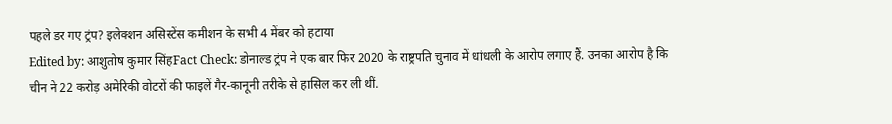पहले डर गए ट्रंप? इलेक्शन असिस्टेंस कमीशन के सभी 4 मेंबर को हटाया
Edited by: आशुतोष कुमार सिंहFact Check: डोनाल्ड ट्रंप ने एक बार फिर 2020 के राष्ट्रपति चुनाव में धांधली के आरोप लगाए हैं. उनका आरोप है कि चीन ने 22 करोड़ अमेरिकी वोटरों की फाइलें गैर-कानूनी तरीके से हासिल कर ली थीं.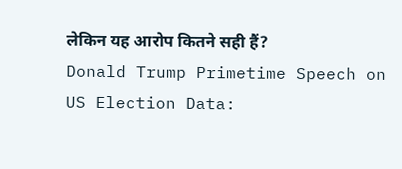लेकिन यह आरोप कितने सही हैं?
Donald Trump Primetime Speech on US Election Data: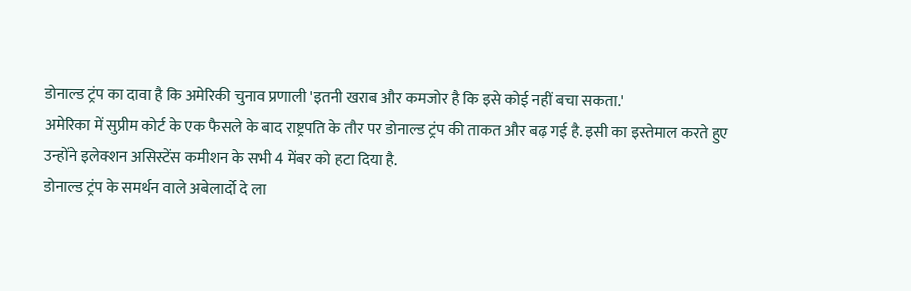डोनाल्ड ट्रंप का दावा है कि अमेरिकी चुनाव प्रणाली 'इतनी खराब और कमजोर है कि इसे कोई नहीं बचा सकता.'
अमेरिका में सुप्रीम कोर्ट के एक फैसले के बाद राष्ट्रपति के तौर पर डोनाल्ड ट्रंप की ताकत और बढ़ गई है. इसी का इस्तेमाल करते हुए उन्होंने इलेक्शन असिस्टेंस कमीशन के सभी 4 मेंबर को हटा दिया है.
डोनाल्ड ट्रंप के समर्थन वाले अबेलार्दो दे ला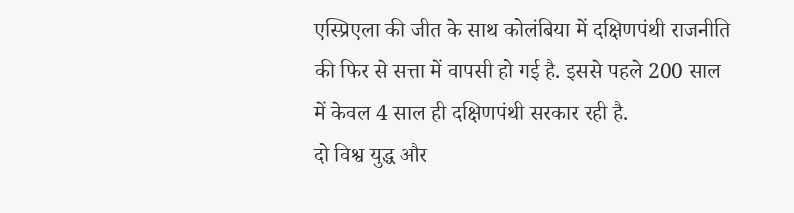एस्प्रिएला की जीत के साथ कोलंबिया में दक्षिणपंथी राजनीति की फिर से सत्ता में वापसी हो गई है. इससे पहले 200 साल में केवल 4 साल ही दक्षिणपंथी सरकार रही है.
दो विश्व युद्ध और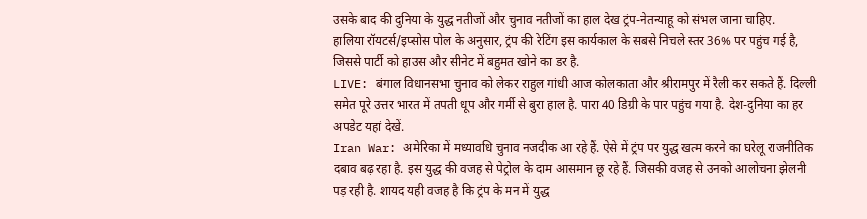उसके बाद की दुनिया के युद्ध नतीजों और चुनाव नतीजों का हाल देख ट्रंप-नेतन्याहू को संभल जाना चाहिए.
हालिया रॉयटर्स/इप्सोस पोल के अनुसार, ट्रंप की रेटिंग इस कार्यकाल के सबसे निचले स्तर 36% पर पहुंच गई है, जिससे पार्टी को हाउस और सीनेट में बहुमत खोने का डर है.
LIVE: बंगाल विधानसभा चुनाव को लेकर राहुल गांधी आज कोलकाता और श्रीरामपुर में रैली कर सकते हैं. दिल्ली समेत पूरे उत्तर भारत में तपती धूप और गर्मी से बुरा हाल है. पारा 40 डिग्री के पार पहुंच गया है. देश-दुनिया का हर अपडेट यहां देखें.
Iran War: अमेरिका में मध्यावधि चुनाव नजदीक आ रहे हैं. ऐसे में ट्रंप पर युद्ध खत्म करने का घरेलू राजनीतिक दबाव बढ़ रहा है. इस युद्ध की वजह से पेट्रोल के दाम आसमान छू रहे हैं. जिसकी वजह से उनको आलोचना झेलनी पड़ रही है. शायद यही वजह है कि ट्रंप के मन में युद्ध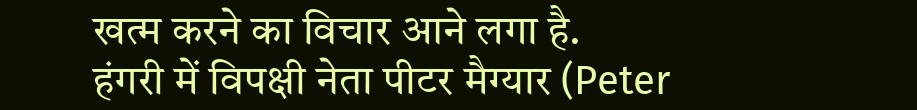खत्म करने का विचार आने लगा है.
हंगरी में विपक्षी नेता पीटर मैग्यार (Peter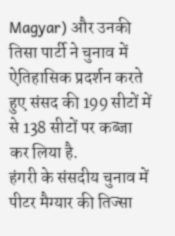Magyar) और उनकी तिसा पार्टी ने चुनाव में ऐतिहासिक प्रदर्शन करते हुए संसद की 199 सीटों में से 138 सीटों पर कब्जा कर लिया है.
हंगरी के संसदीय चुनाव में पीटर मैग्यार की तिज्सा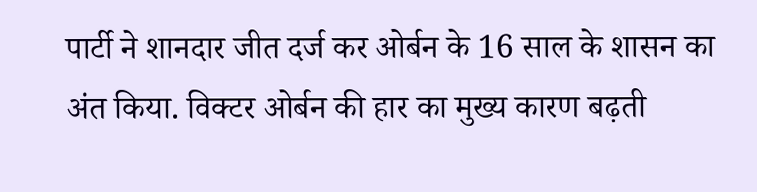पार्टी ने शानदार जीत दर्ज कर ओर्बन के 16 साल के शासन का अंत किया. विक्टर ओर्बन की हार का मुख्य कारण बढ़ती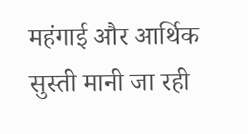महंगाई और आर्थिक सुस्ती मानी जा रही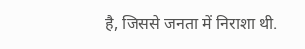है, जिससे जनता में निराशा थी.